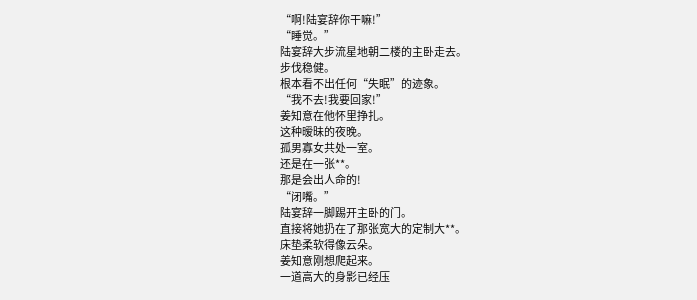“啊!陆宴辞你干嘛!”
“睡觉。”
陆宴辞大步流星地朝二楼的主卧走去。
步伐稳健。
根本看不出任何“失眠”的迹象。
“我不去!我要回家!”
姜知意在他怀里挣扎。
这种暧昧的夜晚。
孤男寡女共处一室。
还是在一张**。
那是会出人命的!
“闭嘴。”
陆宴辞一脚踢开主卧的门。
直接将她扔在了那张宽大的定制大**。
床垫柔软得像云朵。
姜知意刚想爬起来。
一道高大的身影已经压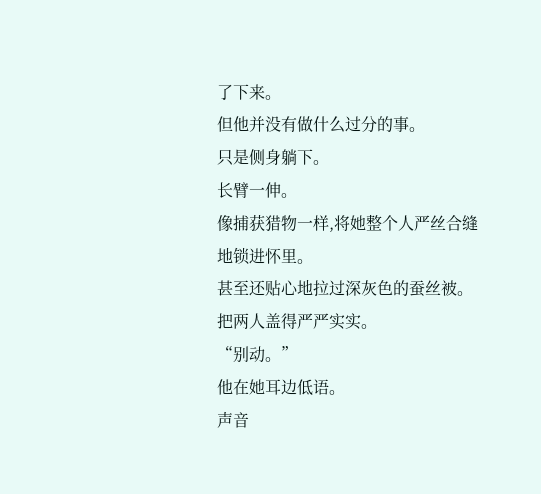了下来。
但他并没有做什么过分的事。
只是侧身躺下。
长臂一伸。
像捕获猎物一样,将她整个人严丝合缝地锁进怀里。
甚至还贴心地拉过深灰色的蚕丝被。
把两人盖得严严实实。
“别动。”
他在她耳边低语。
声音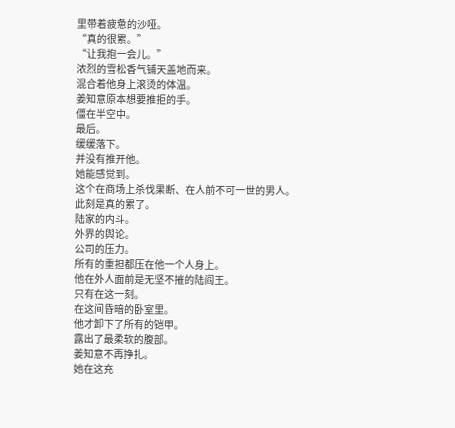里带着疲惫的沙哑。
“真的很累。”
“让我抱一会儿。”
浓烈的雪松香气铺天盖地而来。
混合着他身上滚烫的体温。
姜知意原本想要推拒的手。
僵在半空中。
最后。
缓缓落下。
并没有推开他。
她能感觉到。
这个在商场上杀伐果断、在人前不可一世的男人。
此刻是真的累了。
陆家的内斗。
外界的舆论。
公司的压力。
所有的重担都压在他一个人身上。
他在外人面前是无坚不摧的陆阎王。
只有在这一刻。
在这间昏暗的卧室里。
他才卸下了所有的铠甲。
露出了最柔软的腹部。
姜知意不再挣扎。
她在这充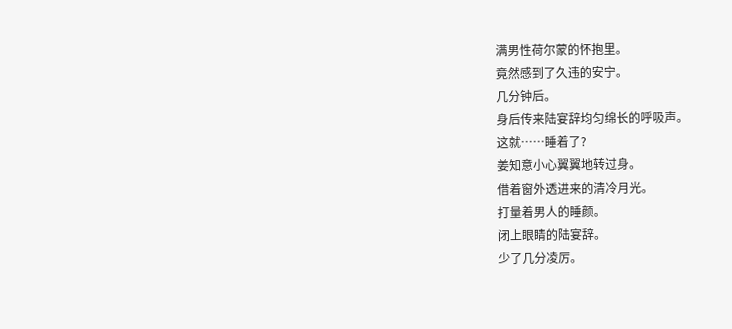满男性荷尔蒙的怀抱里。
竟然感到了久违的安宁。
几分钟后。
身后传来陆宴辞均匀绵长的呼吸声。
这就……睡着了?
姜知意小心翼翼地转过身。
借着窗外透进来的清冷月光。
打量着男人的睡颜。
闭上眼睛的陆宴辞。
少了几分凌厉。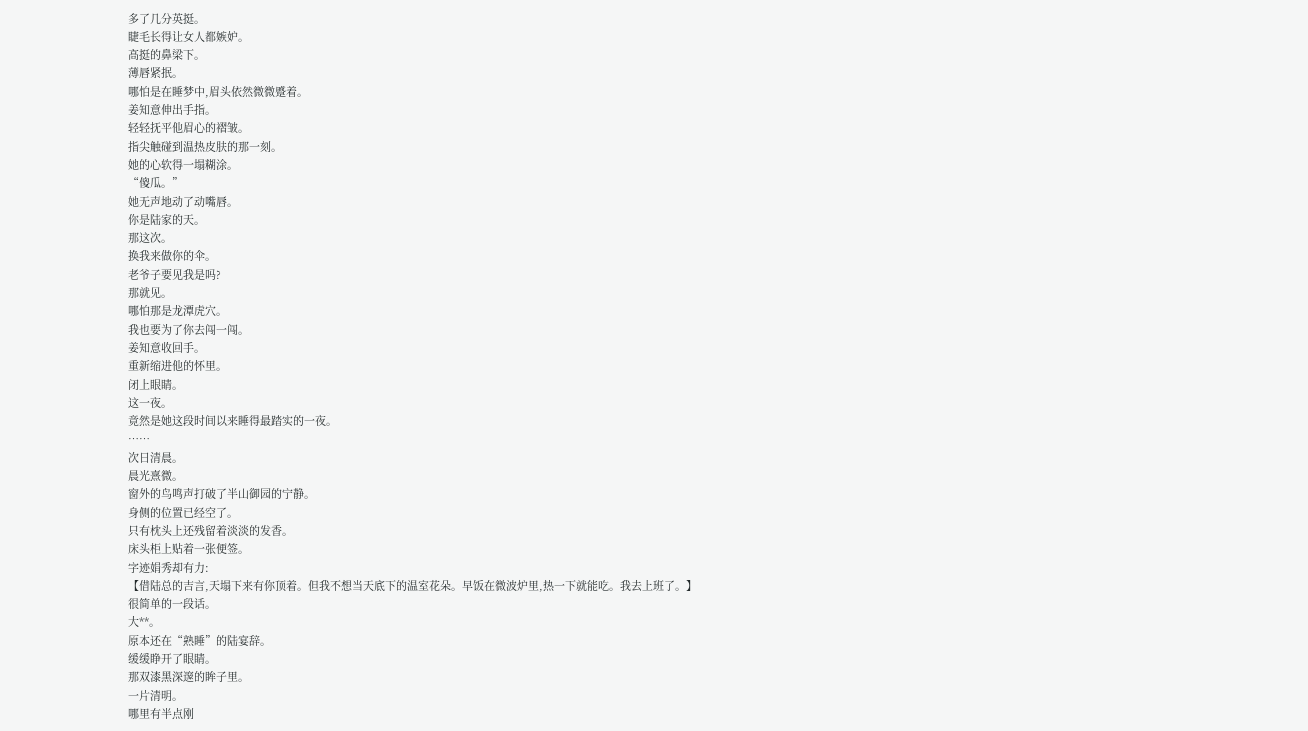多了几分英挺。
睫毛长得让女人都嫉妒。
高挺的鼻梁下。
薄唇紧抿。
哪怕是在睡梦中,眉头依然微微蹙着。
姜知意伸出手指。
轻轻抚平他眉心的褶皱。
指尖触碰到温热皮肤的那一刻。
她的心软得一塌糊涂。
“傻瓜。”
她无声地动了动嘴唇。
你是陆家的天。
那这次。
换我来做你的伞。
老爷子要见我是吗?
那就见。
哪怕那是龙潭虎穴。
我也要为了你去闯一闯。
姜知意收回手。
重新缩进他的怀里。
闭上眼睛。
这一夜。
竟然是她这段时间以来睡得最踏实的一夜。
……
次日清晨。
晨光熹微。
窗外的鸟鸣声打破了半山御园的宁静。
身侧的位置已经空了。
只有枕头上还残留着淡淡的发香。
床头柜上贴着一张便签。
字迹娟秀却有力:
【借陆总的吉言,天塌下来有你顶着。但我不想当天底下的温室花朵。早饭在微波炉里,热一下就能吃。我去上班了。】
很简单的一段话。
大**。
原本还在“熟睡”的陆宴辞。
缓缓睁开了眼睛。
那双漆黑深邃的眸子里。
一片清明。
哪里有半点刚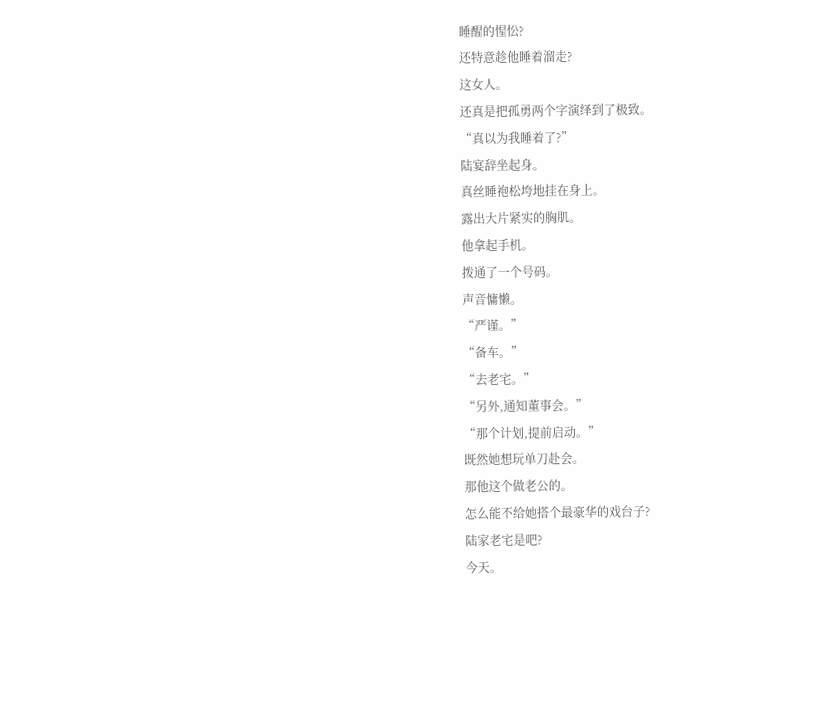睡醒的惺忪?
还特意趁他睡着溜走?
这女人。
还真是把孤勇两个字演绎到了极致。
“真以为我睡着了?”
陆宴辞坐起身。
真丝睡袍松垮地挂在身上。
露出大片紧实的胸肌。
他拿起手机。
拨通了一个号码。
声音慵懒。
“严谨。”
“备车。”
“去老宅。”
“另外,通知董事会。”
“那个计划,提前启动。”
既然她想玩单刀赴会。
那他这个做老公的。
怎么能不给她搭个最豪华的戏台子?
陆家老宅是吧?
今天。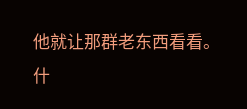他就让那群老东西看看。
什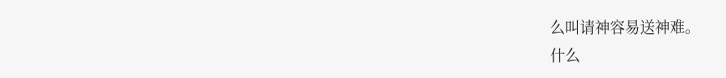么叫请神容易送神难。
什么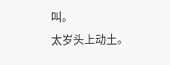叫。
太岁头上动土。